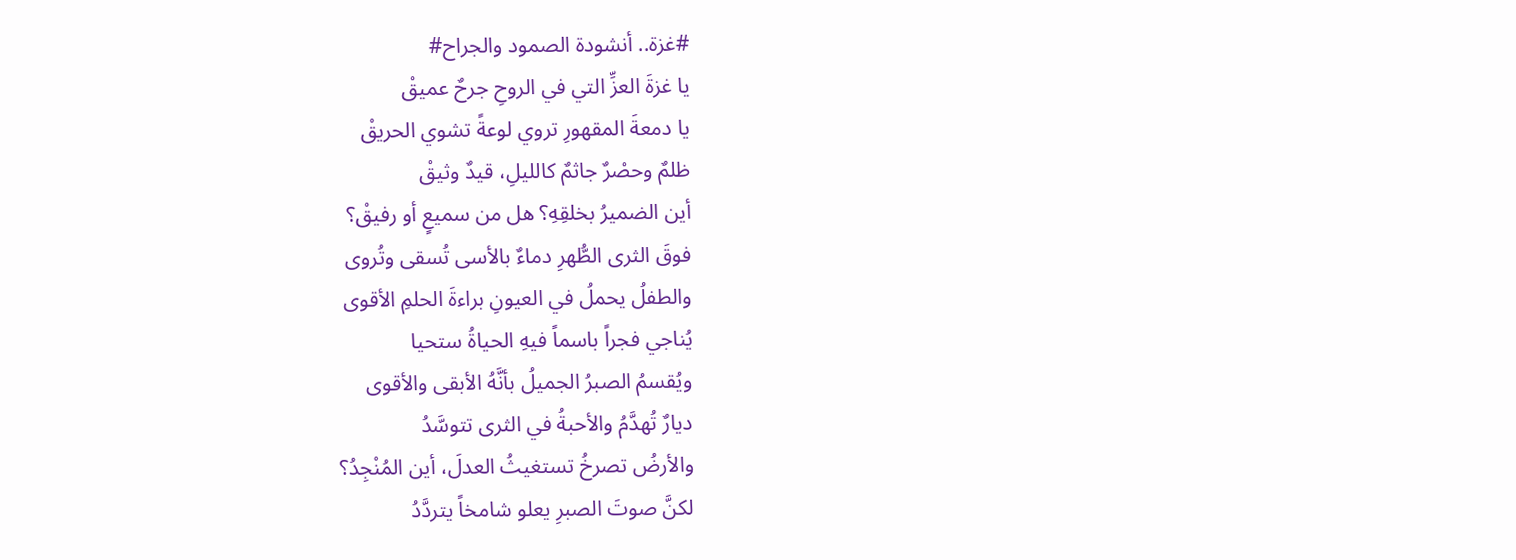#غزة.. أنشودة الصمود والجراح#
يا غزةَ العزِّ التي في الروحِ جرحٌ عميقْ
يا دمعةَ المقهورِ تروي لوعةً تشوي الحريقْ
ظلمٌ وحصْرٌ جاثمٌ كالليلِ، قيدٌ وثيقْ
أين الضميرُ بخلقِهِ؟ هل من سميعٍ أو رفيقْ؟
فوقَ الثرى الطُّهرِ دماءٌ بالأسى تُسقى وتُروى
والطفلُ يحملُ في العيونِ براءةَ الحلمِ الأقوى
يُناجي فجراً باسماً فيهِ الحياةُ ستحيا
ويُقسمُ الصبرُ الجميلُ بأنَّهُ الأبقى والأقوى
ديارٌ تُهدَّمُ والأحبةُ في الثرى تتوسَّدُ
والأرضُ تصرخُ تستغيثُ العدلَ، أين المُنْجِدُ؟
لكنَّ صوتَ الصبرِ يعلو شامخاً يتردَّدُ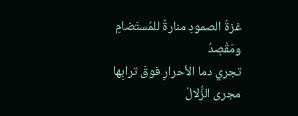غزةُ الصمودِ منارةٌ للمُستَضامِ ومَقْصِدُ
تجري دما الأحرارِ فوقَ ترابِها مجرى الزُّلالْ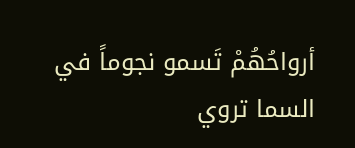أرواحُهُمْ تَسمو نجوماً في السما تروي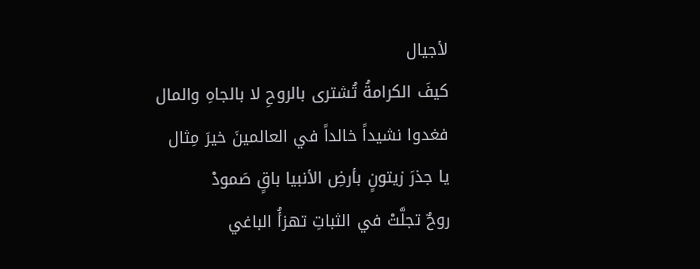لأجيال
كيفَ الكرامةُ تُشترى بالروحِ لا بالجاهِ والمال
فغدوا نشيداً خالداً في العالمينَ خيرَ مِثال
يا جذرَ زيتونٍ بأرضِ الأنبيا باقٍ صَمودْ
روحٌ تجلَّتْ في الثباتِ تهزأُ الباغي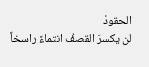الحقودْ
لن يكسرَ القصفُ انتماءً راسخاً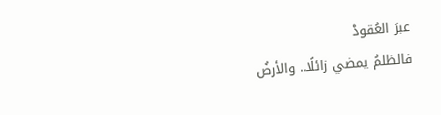عبرَ العُقودْ
فالظلمُ يمضي زائلًا.. والأرضُ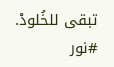تبقى للخُلودْ.
#نور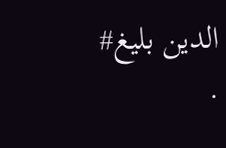الدين بليغ#
.